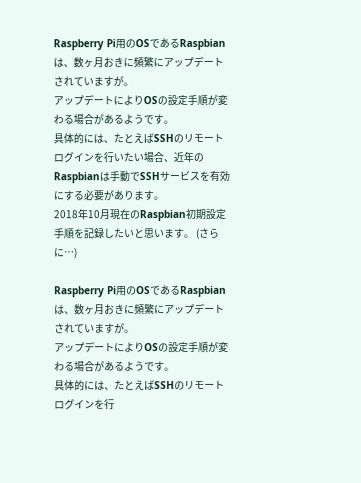Raspberry Pi用のOSであるRaspbianは、数ヶ月おきに頻繁にアップデートされていますが。
アップデートによりOSの設定手順が変わる場合があるようです。
具体的には、たとえばSSHのリモートログインを行いたい場合、近年のRaspbianは手動でSSHサービスを有効にする必要があります。
2018年10月現在のRaspbian初期設定手順を記録したいと思います。 (さらに…)

Raspberry Pi用のOSであるRaspbianは、数ヶ月おきに頻繁にアップデートされていますが。
アップデートによりOSの設定手順が変わる場合があるようです。
具体的には、たとえばSSHのリモートログインを行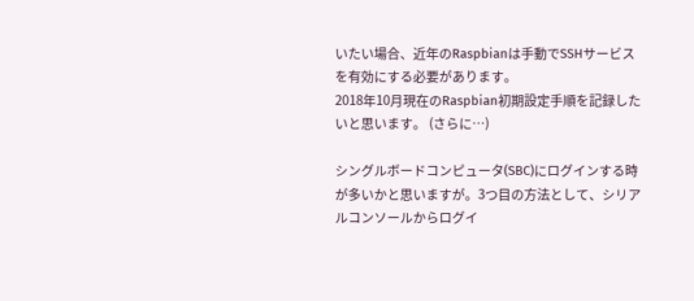いたい場合、近年のRaspbianは手動でSSHサービスを有効にする必要があります。
2018年10月現在のRaspbian初期設定手順を記録したいと思います。 (さらに…)

シングルボードコンピュータ(SBC)にログインする時
が多いかと思いますが。3つ目の方法として、シリアルコンソールからログイ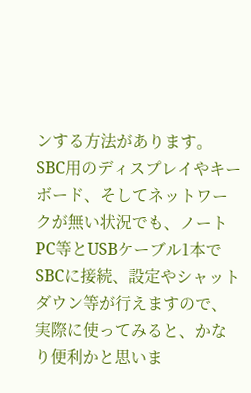ンする方法があります。
SBC用のディスプレイやキーボード、そしてネットワークが無い状況でも、ノートPC等とUSBケーブル1本でSBCに接続、設定やシャットダウン等が行えますので、実際に使ってみると、かなり便利かと思いま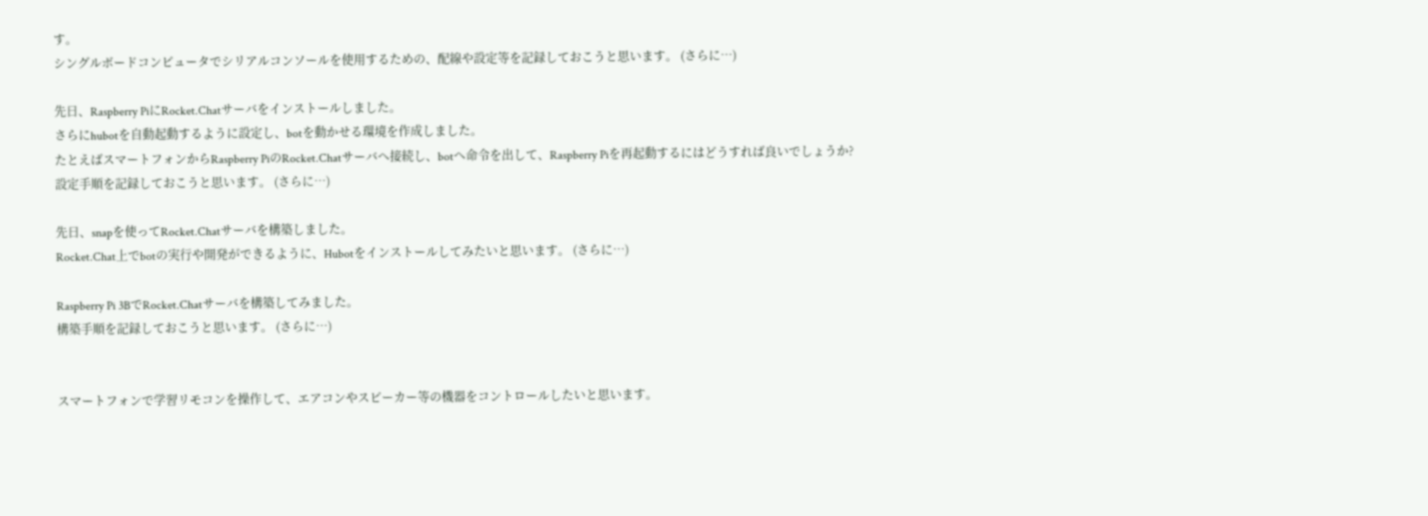す。
シングルボードコンピュータでシリアルコンソールを使用するための、配線や設定等を記録しておこうと思います。 (さらに…)

先日、Raspberry PiにRocket.Chatサーバをインストールしました。
さらにhubotを自動起動するように設定し、botを動かせる環境を作成しました。
たとえばスマートフォンからRaspberry PiのRocket.Chatサーバへ接続し、botへ命令を出して、Raspberry Piを再起動するにはどうすれば良いでしょうか?
設定手順を記録しておこうと思います。 (さらに…)

先日、snapを使ってRocket.Chatサーバを構築しました。
Rocket.Chat上でbotの実行や開発ができるように、Hubotをインストールしてみたいと思います。 (さらに…)

Raspberry Pi 3BでRocket.Chatサーバを構築してみました。
構築手順を記録しておこうと思います。 (さらに…)


スマートフォンで学習リモコンを操作して、エアコンやスピーカー等の機器をコントロールしたいと思います。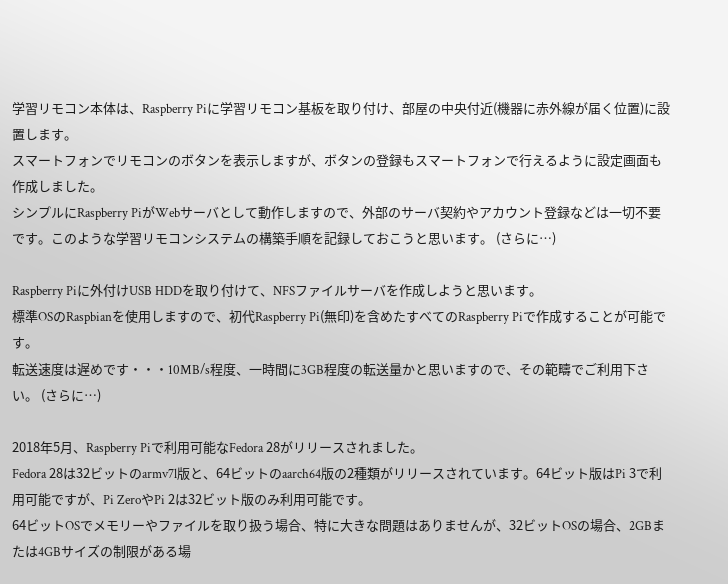学習リモコン本体は、Raspberry Piに学習リモコン基板を取り付け、部屋の中央付近(機器に赤外線が届く位置)に設置します。
スマートフォンでリモコンのボタンを表示しますが、ボタンの登録もスマートフォンで行えるように設定画面も作成しました。
シンプルにRaspberry PiがWebサーバとして動作しますので、外部のサーバ契約やアカウント登録などは一切不要です。このような学習リモコンシステムの構築手順を記録しておこうと思います。 (さらに…)

Raspberry Piに外付けUSB HDDを取り付けて、NFSファイルサーバを作成しようと思います。
標準OSのRaspbianを使用しますので、初代Raspberry Pi(無印)を含めたすべてのRaspberry Piで作成することが可能です。
転送速度は遅めです・・・10MB/s程度、一時間に3GB程度の転送量かと思いますので、その範疇でご利用下さい。 (さらに…)

2018年5月、Raspberry Piで利用可能なFedora 28がリリースされました。
Fedora 28は32ビットのarmv7l版と、64ビットのaarch64版の2種類がリリースされています。64ビット版はPi 3で利用可能ですが、Pi ZeroやPi 2は32ビット版のみ利用可能です。
64ビットOSでメモリーやファイルを取り扱う場合、特に大きな問題はありませんが、32ビットOSの場合、2GBまたは4GBサイズの制限がある場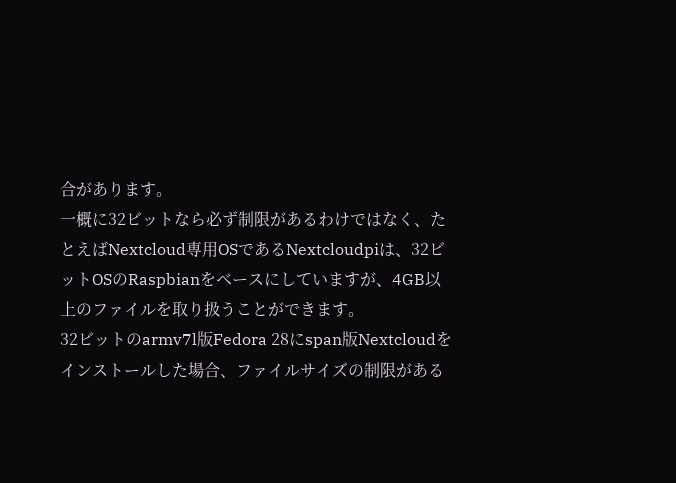合があります。
一概に32ビットなら必ず制限があるわけではなく、たとえばNextcloud専用OSであるNextcloudpiは、32ビットOSのRaspbianをベースにしていますが、4GB以上のファイルを取り扱うことができます。
32ビットのarmv7l版Fedora 28にspan版Nextcloudをインストールした場合、ファイルサイズの制限がある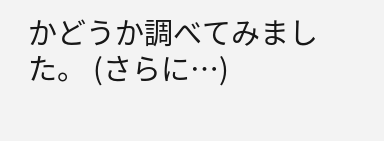かどうか調べてみました。 (さらに…)